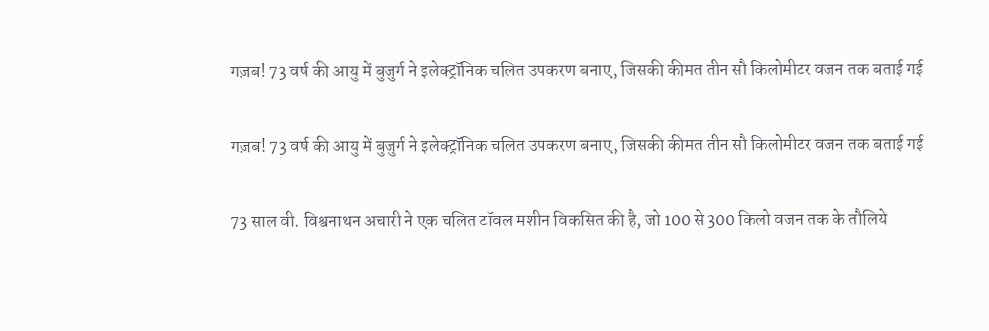गज़ब! 73 वर्ष की आयु में बुजुर्ग ने इलेक्ट्रॉनिक चलित उपकरण बनाए, जिसकी कीमत तीन सौ किलोमीटर वजन तक बताई गई

गज़ब! 73 वर्ष की आयु में बुजुर्ग ने इलेक्ट्रॉनिक चलित उपकरण बनाए, जिसकी कीमत तीन सौ किलोमीटर वजन तक बताई गई

73 साल वी. विश्वनाथन अचारी ने एक चलित टॉवल मशीन विकसित की है, जो 100 से 300 किलो वजन तक के तौलिये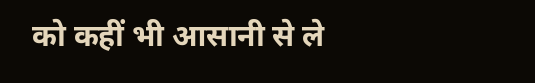को कहीं भी आसानी से ले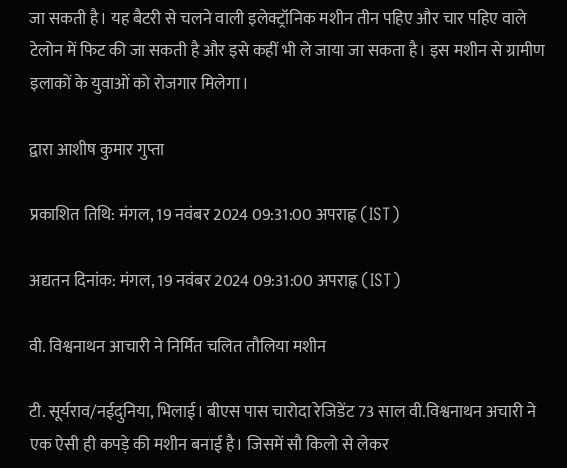जा सकती है। यह बैटरी से चलने वाली इलेक्ट्रॉनिक मशीन तीन पहिए और चार पहिए वाले टेलोन में फिट की जा सकती है और इसे कहीं भी ले जाया जा सकता है। इस मशीन से ग्रामीण इलाकों के युवाओं को रोजगार मिलेगा।

द्वारा आशीष कुमार गुप्ता

प्रकाशित तिथि: मंगल, 19 नवंबर 2024 09:31:00 अपराह्न (IST)

अद्यतन दिनांक: मंगल, 19 नवंबर 2024 09:31:00 अपराह्न (IST)

वी. विश्वनाथन आचारी ने निर्मित चलित तौलिया मशीन

टी. सूर्यराव/नईदुनिया, भिलाई। बीएस पास चारोदा रेजिडेंट 73 साल वी.विश्वनाथन अचारी ने एक ऐसी ही कपड़े की मशीन बनाई है। जिसमें सौ किलो से लेकर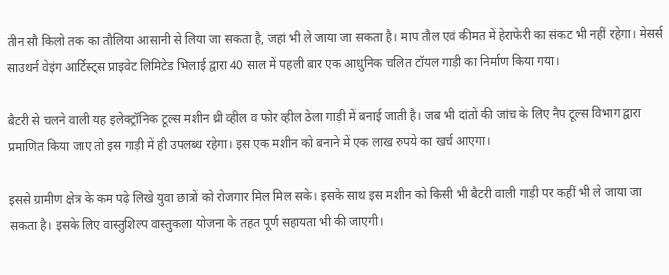तीन सौ किलो तक का तौलिया आसानी से लिया जा सकता है, जहां भी ले जाया जा सकता है। माप तौल एवं कीमत में हेराफेरी का संकट भी नहीं रहेगा। मेसर्स साउथर्न वेइंग आर्टिस्ट्स प्राइवेट लिमिटेड भिलाई द्वारा 40 साल में पहली बार एक आधुनिक चलित टॉयल गाड़ी का निर्माण किया गया।

बैटरी से चलने वाली यह इलेक्ट्रॉनिक टूल्स मशीन थ्री व्हील व फोर व्हील ठेला गाड़ी में बनाई जाती है। जब भी दांतों की जांच के लिए नैप टूल्स विभाग द्वारा प्रमाणित किया जाए तो इस गाड़ी में ही उपलब्ध रहेगा। इस एक मशीन को बनाने में एक लाख रुपये का खर्च आएगा।

इससे ग्रामीण क्षेत्र के कम पढ़े लिखे युवा छात्रों को रोजगार मिल मिल सके। इसके साथ इस मशीन को किसी भी बैटरी वाली गाड़ी पर कहीं भी ले जाया जा सकता है। इसके लिए वास्तुशिल्प वास्तुकला योजना के तहत पूर्ण सहायता भी की जाएगी।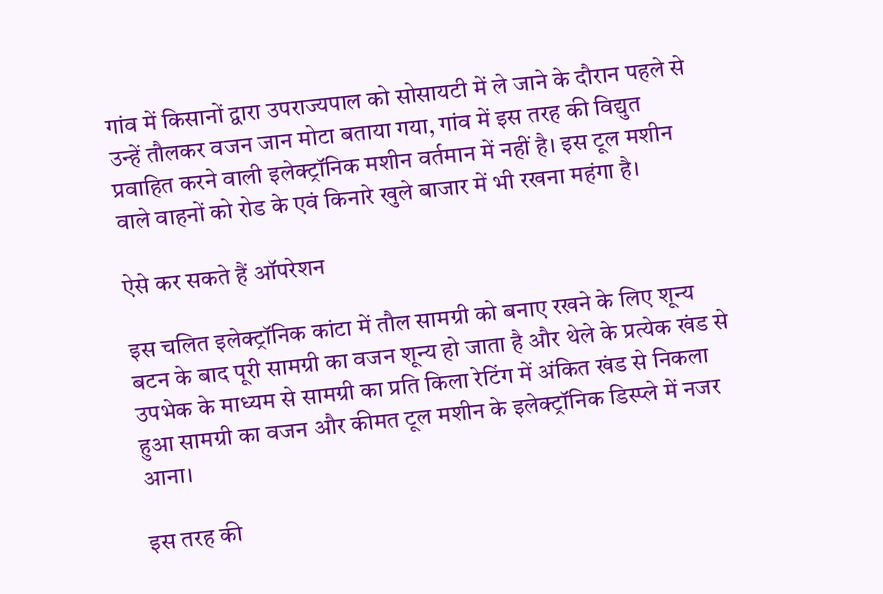गांव में किसानों द्वारा उपराज्यपाल को सोसायटी में ले जाने के दौरान पहले से उन्हें तौलकर वजन जान मोटा बताया गया, गांव में इस तरह की विद्युत प्रवाहित करने वाली इलेक्ट्रॉनिक मशीन वर्तमान में नहीं है। इस टूल मशीन वाले वाहनों को रोड के एवं किनारे खुले बाजार में भी रखना महंगा है।

ऐसे कर सकते हैं ऑपरेशन

इस चलित इलेक्ट्रॉनिक कांटा में तौल सामग्री को बनाए रखने के लिए शून्य बटन के बाद पूरी सामग्री का वजन शून्य हो जाता है और थेले के प्रत्येक खंड से उपभेक के माध्यम से सामग्री का प्रति किला रेटिंग में अंकित खंड से निकला हुआ सामग्री का वजन और कीमत टूल मशीन के इलेक्ट्रॉनिक डिस्प्ले में नजर आना।

इस तरह की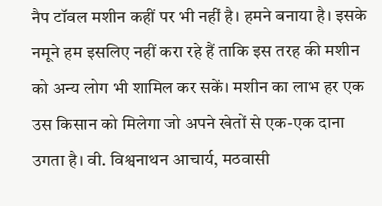नैप टॉवल मशीन कहीं पर भी नहीं है। हमने बनाया है। इसके नमूने हम इसलिए नहीं करा रहे हैं ताकि इस तरह की मशीन को अन्य लोग भी शामिल कर सकें। मशीन का लाभ हर एक उस किसान को मिलेगा जो अपने खेतों से एक-एक दाना उगता है। वी. विश्वनाथन आचार्य, मठवासी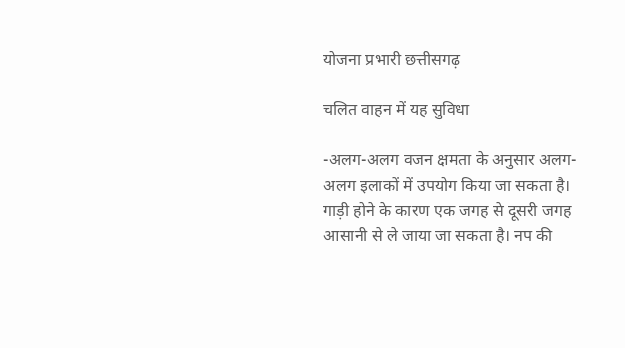योजना प्रभारी छत्तीसगढ़

चलित वाहन में यह सुविधा

-अलग-अलग वजन क्षमता के अनुसार अलग-अलग इलाकों में उपयोग किया जा सकता है। गाड़ी होने के कारण एक जगह से दूसरी जगह आसानी से ले जाया जा सकता है। नप की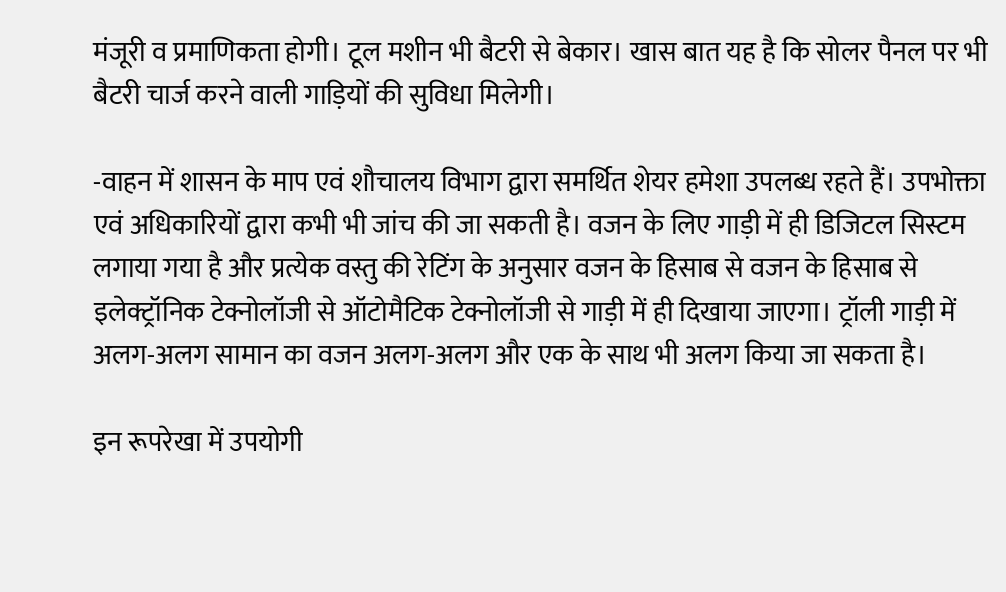मंजूरी व प्रमाणिकता होगी। टूल मशीन भी बैटरी से बेकार। खास बात यह है कि सोलर पैनल पर भी बैटरी चार्ज करने वाली गाड़ियों की सुविधा मिलेगी।

-वाहन में शासन के माप एवं शौचालय विभाग द्वारा समर्थित शेयर हमेशा उपलब्ध रहते हैं। उपभोक्ता एवं अधिकारियों द्वारा कभी भी जांच की जा सकती है। वजन के लिए गाड़ी में ही डिजिटल सिस्टम लगाया गया है और प्रत्येक वस्तु की रेटिंग के अनुसार वजन के हिसाब से वजन के हिसाब से इलेक्ट्रॉनिक टेक्नोलॉजी से ऑटोमैटिक टेक्नोलॉजी से गाड़ी में ही दिखाया जाएगा। ट्रॉली गाड़ी में अलग-अलग सामान का वजन अलग-अलग और एक के साथ भी अलग किया जा सकता है।

इन रूपरेखा में उपयोगी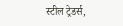स्टील ट्रेडर्स,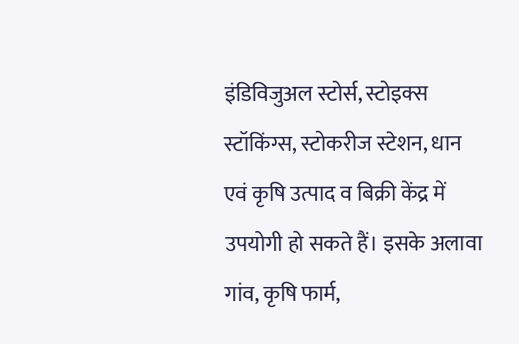इंडिविजुअल स्टोर्स, स्टोइक्स स्टॉकिंग्स, स्टोकरीज स्टेशन, धान एवं कृषि उत्पाद व बिक्री केंद्र में उपयोगी हो सकते हैं। इसके अलावा गांव, कृषि फार्म,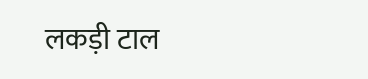लकड़ी टाल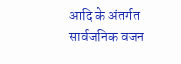आदि के अंतर्गत सार्वजनिक वजन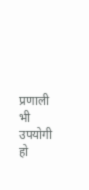प्रणाली भी उपयोगी हो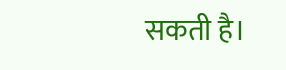सकती है।